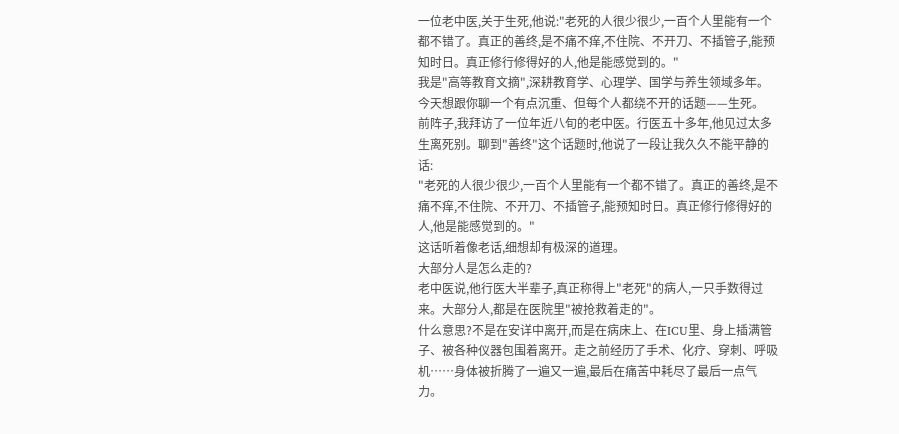一位老中医,关于生死,他说:"老死的人很少很少,一百个人里能有一个都不错了。真正的善终,是不痛不痒,不住院、不开刀、不插管子,能预知时日。真正修行修得好的人,他是能感觉到的。"
我是"高等教育文摘",深耕教育学、心理学、国学与养生领域多年。今天想跟你聊一个有点沉重、但每个人都绕不开的话题——生死。
前阵子,我拜访了一位年近八旬的老中医。行医五十多年,他见过太多生离死别。聊到"善终"这个话题时,他说了一段让我久久不能平静的话:
"老死的人很少很少,一百个人里能有一个都不错了。真正的善终,是不痛不痒,不住院、不开刀、不插管子,能预知时日。真正修行修得好的人,他是能感觉到的。"
这话听着像老话,细想却有极深的道理。
大部分人是怎么走的?
老中医说,他行医大半辈子,真正称得上"老死"的病人,一只手数得过来。大部分人,都是在医院里"被抢救着走的"。
什么意思?不是在安详中离开,而是在病床上、在ICU里、身上插满管子、被各种仪器包围着离开。走之前经历了手术、化疗、穿刺、呼吸机……身体被折腾了一遍又一遍,最后在痛苦中耗尽了最后一点气力。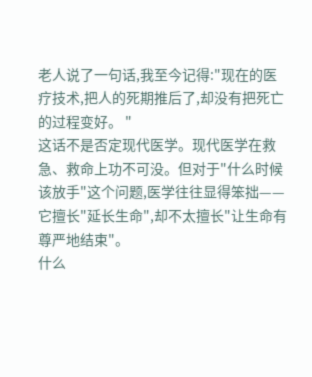老人说了一句话,我至今记得:"现在的医疗技术,把人的死期推后了,却没有把死亡的过程变好。 "
这话不是否定现代医学。现代医学在救急、救命上功不可没。但对于"什么时候该放手"这个问题,医学往往显得笨拙——它擅长"延长生命",却不太擅长"让生命有尊严地结束"。
什么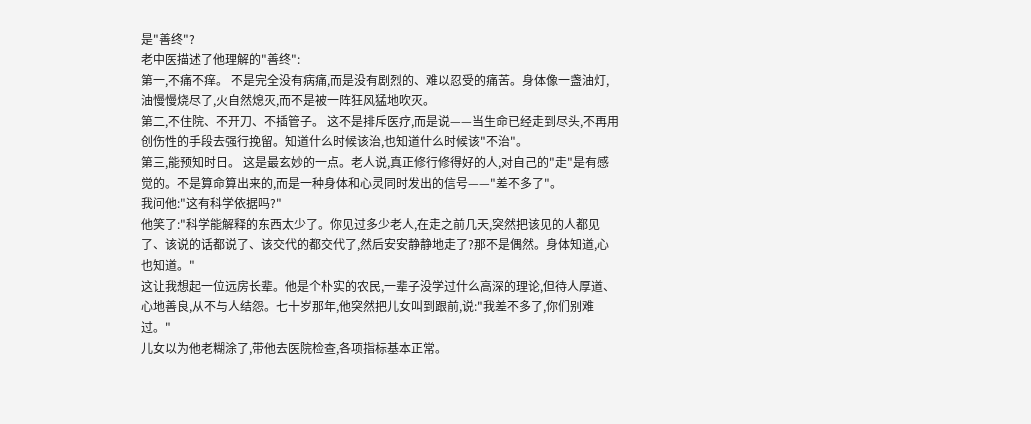是"善终"?
老中医描述了他理解的"善终":
第一,不痛不痒。 不是完全没有病痛,而是没有剧烈的、难以忍受的痛苦。身体像一盏油灯,油慢慢烧尽了,火自然熄灭,而不是被一阵狂风猛地吹灭。
第二,不住院、不开刀、不插管子。 这不是排斥医疗,而是说——当生命已经走到尽头,不再用创伤性的手段去强行挽留。知道什么时候该治,也知道什么时候该"不治"。
第三,能预知时日。 这是最玄妙的一点。老人说,真正修行修得好的人,对自己的"走"是有感觉的。不是算命算出来的,而是一种身体和心灵同时发出的信号——"差不多了"。
我问他:"这有科学依据吗?"
他笑了:"科学能解释的东西太少了。你见过多少老人,在走之前几天,突然把该见的人都见了、该说的话都说了、该交代的都交代了,然后安安静静地走了?那不是偶然。身体知道,心也知道。"
这让我想起一位远房长辈。他是个朴实的农民,一辈子没学过什么高深的理论,但待人厚道、心地善良,从不与人结怨。七十岁那年,他突然把儿女叫到跟前,说:"我差不多了,你们别难过。"
儿女以为他老糊涂了,带他去医院检查,各项指标基本正常。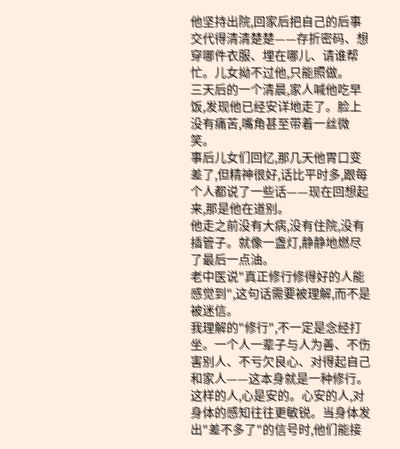他坚持出院,回家后把自己的后事交代得清清楚楚——存折密码、想穿哪件衣服、埋在哪儿、请谁帮忙。儿女拗不过他,只能照做。
三天后的一个清晨,家人喊他吃早饭,发现他已经安详地走了。脸上没有痛苦,嘴角甚至带着一丝微笑。
事后儿女们回忆,那几天他胃口变差了,但精神很好,话比平时多,跟每个人都说了一些话——现在回想起来,那是他在道别。
他走之前没有大病,没有住院,没有插管子。就像一盏灯,静静地燃尽了最后一点油。
老中医说"真正修行修得好的人能感觉到",这句话需要被理解,而不是被迷信。
我理解的"修行",不一定是念经打坐。一个人一辈子与人为善、不伤害别人、不亏欠良心、对得起自己和家人——这本身就是一种修行。 这样的人,心是安的。心安的人,对身体的感知往往更敏锐。当身体发出"差不多了"的信号时,他们能接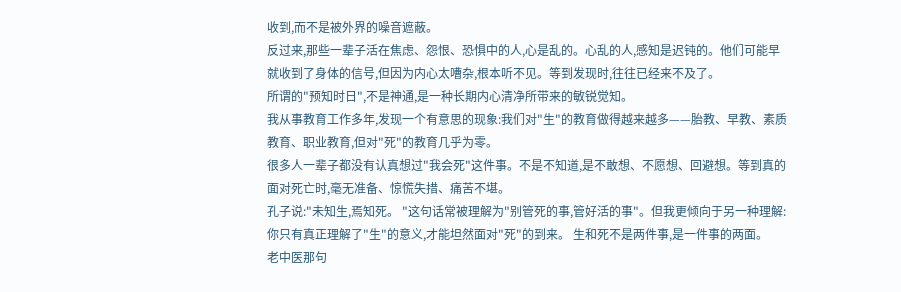收到,而不是被外界的噪音遮蔽。
反过来,那些一辈子活在焦虑、怨恨、恐惧中的人,心是乱的。心乱的人,感知是迟钝的。他们可能早就收到了身体的信号,但因为内心太嘈杂,根本听不见。等到发现时,往往已经来不及了。
所谓的"预知时日",不是神通,是一种长期内心清净所带来的敏锐觉知。
我从事教育工作多年,发现一个有意思的现象:我们对"生"的教育做得越来越多——胎教、早教、素质教育、职业教育,但对"死"的教育几乎为零。
很多人一辈子都没有认真想过"我会死"这件事。不是不知道,是不敢想、不愿想、回避想。等到真的面对死亡时,毫无准备、惊慌失措、痛苦不堪。
孔子说:"未知生,焉知死。 "这句话常被理解为"别管死的事,管好活的事"。但我更倾向于另一种理解:你只有真正理解了"生"的意义,才能坦然面对"死"的到来。 生和死不是两件事,是一件事的两面。
老中医那句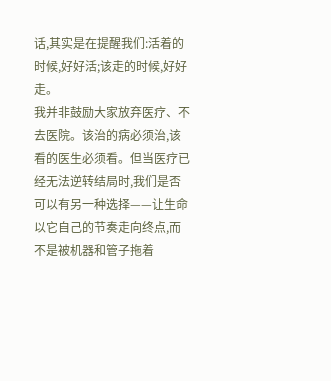话,其实是在提醒我们:活着的时候,好好活;该走的时候,好好走。
我并非鼓励大家放弃医疗、不去医院。该治的病必须治,该看的医生必须看。但当医疗已经无法逆转结局时,我们是否可以有另一种选择——让生命以它自己的节奏走向终点,而不是被机器和管子拖着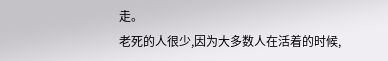走。
老死的人很少,因为大多数人在活着的时候,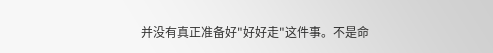并没有真正准备好"好好走"这件事。不是命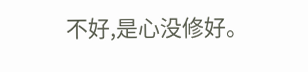不好,是心没修好。